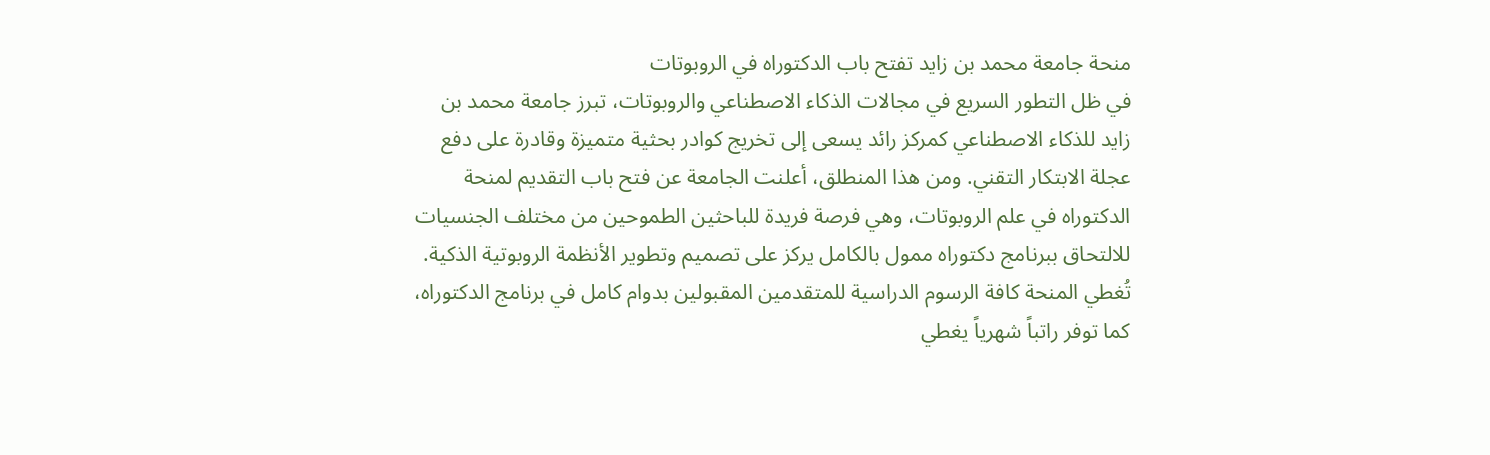منحة جامعة محمد بن زايد تفتح باب الدكتوراه في الروبوتات
في ظل التطور السريع في مجالات الذكاء الاصطناعي والروبوتات، تبرز جامعة محمد بن زايد للذكاء الاصطناعي كمركز رائد يسعى إلى تخريج كوادر بحثية متميزة وقادرة على دفع عجلة الابتكار التقني. ومن هذا المنطلق، أعلنت الجامعة عن فتح باب التقديم لمنحة الدكتوراه في علم الروبوتات، وهي فرصة فريدة للباحثين الطموحين من مختلف الجنسيات للالتحاق ببرنامج دكتوراه ممول بالكامل يركز على تصميم وتطوير الأنظمة الروبوتية الذكية.
تُغطي المنحة كافة الرسوم الدراسية للمتقدمين المقبولين بدوام كامل في برنامج الدكتوراه، كما توفر راتباً شهرياً يغطي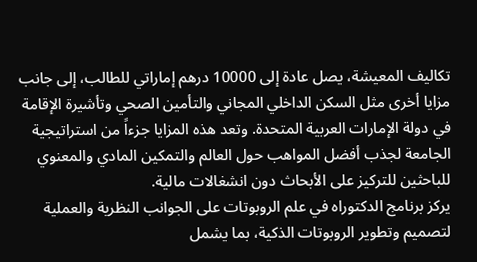تكاليف المعيشة، يصل عادة إلى 10000 درهم إماراتي للطالب، إلى جانب مزايا أخرى مثل السكن الداخلي المجاني والتأمين الصحي وتأشيرة الإقامة في دولة الإمارات العربية المتحدة. وتعد هذه المزايا جزءاً من استراتيجية الجامعة لجذب أفضل المواهب حول العالم والتمكين المادي والمعنوي للباحثين للتركيز على الأبحاث دون انشغالات مالية.
يركز برنامج الدكتوراه في علم الروبوتات على الجوانب النظرية والعملية لتصميم وتطوير الروبوتات الذكية، بما يشمل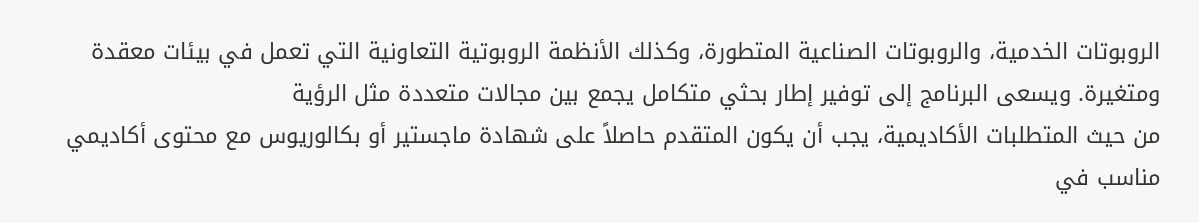الروبوتات الخدمية، والروبوتات الصناعية المتطورة، وكذلك الأنظمة الروبوتية التعاونية التي تعمل في بيئات معقدة ومتغيرة. ويسعى البرنامج إلى توفير إطار بحثي متكامل يجمع بين مجالات متعددة مثل الرؤية
من حيث المتطلبات الأكاديمية، يجب أن يكون المتقدم حاصلاً على شهادة ماجستير أو بكالوريوس مع محتوى أكاديمي مناسب في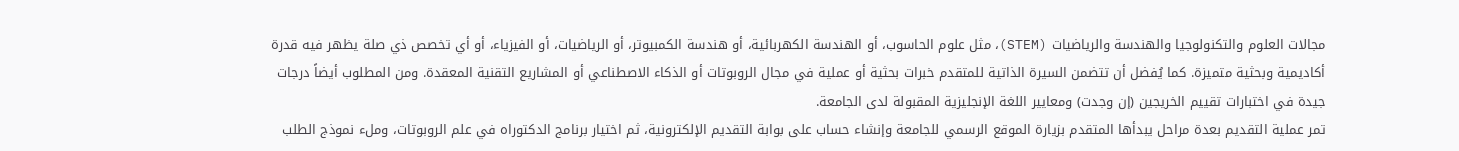مجالات العلوم والتكنولوجيا والهندسة والرياضيات (STEM)، مثل علوم الحاسوب، أو الهندسة الكهربائية، أو هندسة الكمبيوتر، أو الرياضيات، أو الفيزياء، أو أي تخصص ذي صلة يظهر فيه قدرة أكاديمية وبحثية متميزة. كما يُفضل أن تتضمن السيرة الذاتية للمتقدم خبرات بحثية أو عملية في مجال الروبوتات أو الذكاء الاصطناعي أو المشاريع التقنية المعقدة. ومن المطلوب أيضاً درجات جيدة في اختبارات تقييم الخريجين (إن وجدت) ومعايير اللغة الإنجليزية المقبولة لدى الجامعة.
تمر عملية التقديم بعدة مراحل يبدأها المتقدم بزيارة الموقع الرسمي للجامعة وإنشاء حساب على بوابة التقديم الإلكترونية، ثم اختيار برنامج الدكتوراه في علم الروبوتات، وملء نموذج الطلب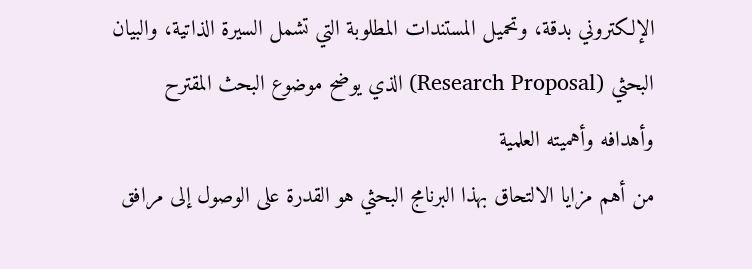الإلكتروني بدقة، وتحميل المستندات المطلوبة التي تشمل السيرة الذاتية، والبيان البحثي (Research Proposal) الذي يوضح موضوع البحث المقترح وأهدافه وأهميته العلمية
من أهم مزايا الالتحاق بهذا البرنامج البحثي هو القدرة على الوصول إلى مرافق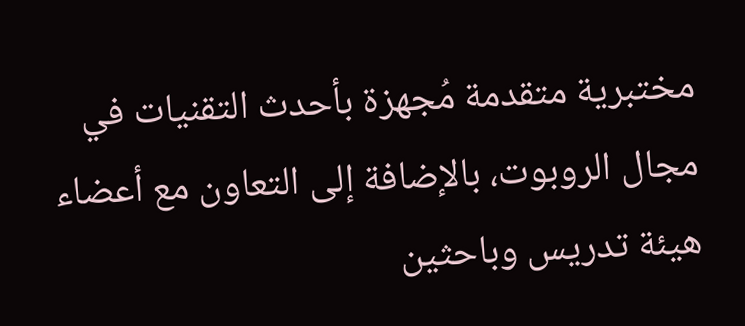مختبرية متقدمة مُجهزة بأحدث التقنيات في مجال الروبوت، بالإضافة إلى التعاون مع أعضاء هيئة تدريس وباحثين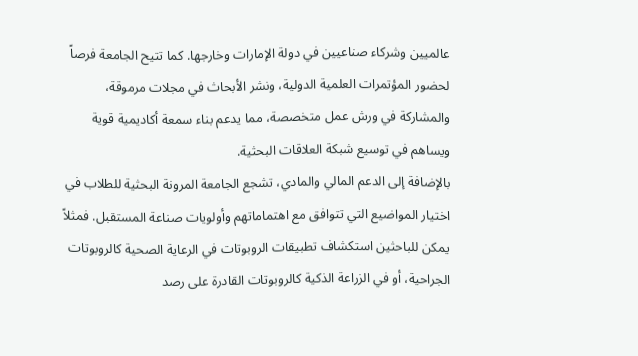عالميين وشركاء صناعيين في دولة الإمارات وخارجها. كما تتيح الجامعة فرصاً لحضور المؤتمرات العلمية الدولية، ونشر الأبحاث في مجلات مرموقة، والمشاركة في ورش عمل متخصصة، مما يدعم بناء سمعة أكاديمية قوية ويساهم في توسيع شبكة العلاقات البحثية.
بالإضافة إلى الدعم المالي والمادي، تشجع الجامعة المرونة البحثية للطلاب في اختيار المواضيع التي تتوافق مع اهتماماتهم وأولويات صناعة المستقبل. فمثلاً يمكن للباحثين استكشاف تطبيقات الروبوتات في الرعاية الصحية كالروبوتات الجراحية، أو في الزراعة الذكية كالروبوتات القادرة على رصد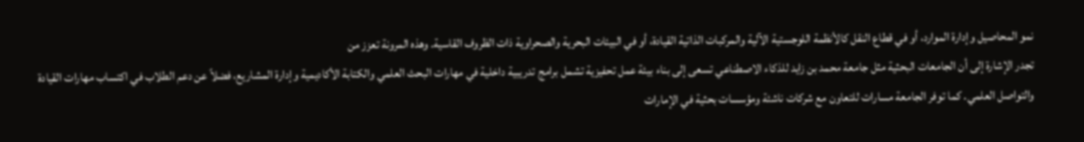نمو المحاصيل وإدارة الموارد، أو في قطاع النقل كالأنظمة اللوجستية الآلية والمركبات الذاتية القيادة، أو في البيئات البحرية والصحراوية ذات الظروف القاسية. وهذه المرونة تعزز من
تجدر الإشارة إلى أن الجامعات البحثية مثل جامعة محمد بن زايد للذكاء الاصطناعي تسعى إلى بناء بيئة عمل تحفيزية تشمل برامج تدريبية داخلية في مهارات البحث العلمي والكتابة الأكاديمية وإدارة المشاريع، فضلاً عن دعم الطلاب في اكتساب مهارات القيادة والتواصل العلمي. كما توفر الجامعة مسارات للتعاون مع شركات ناشئة ومؤسسات بحثية في الإمارات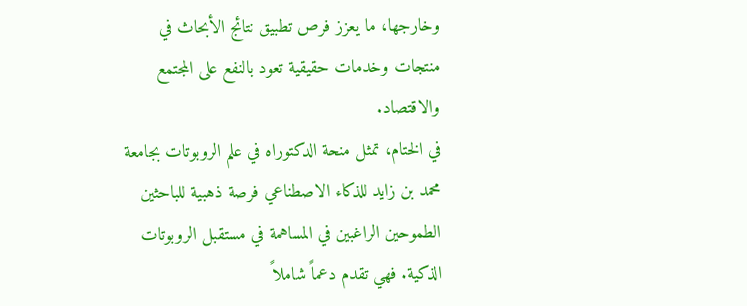وخارجها، ما يعزز فرص تطبيق نتائج الأبحاث في منتجات وخدمات حقيقية تعود بالنفع على المجتمع والاقتصاد.
في الختام، تمثل منحة الدكتوراه في علم الروبوتات بجامعة محمد بن زايد للذكاء الاصطناعي فرصة ذهبية للباحثين الطموحين الراغبين في المساهمة في مستقبل الروبوتات الذكية. فهي تقدم دعماً شاملاً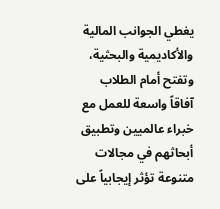يغطي الجوانب المالية والأكاديمية والبحثية، وتفتح أمام الطلاب آفاقاً واسعة للعمل مع خبراء عالميين وتطبيق أبحاثهم في مجالات متنوعة تؤثر إيجابياً على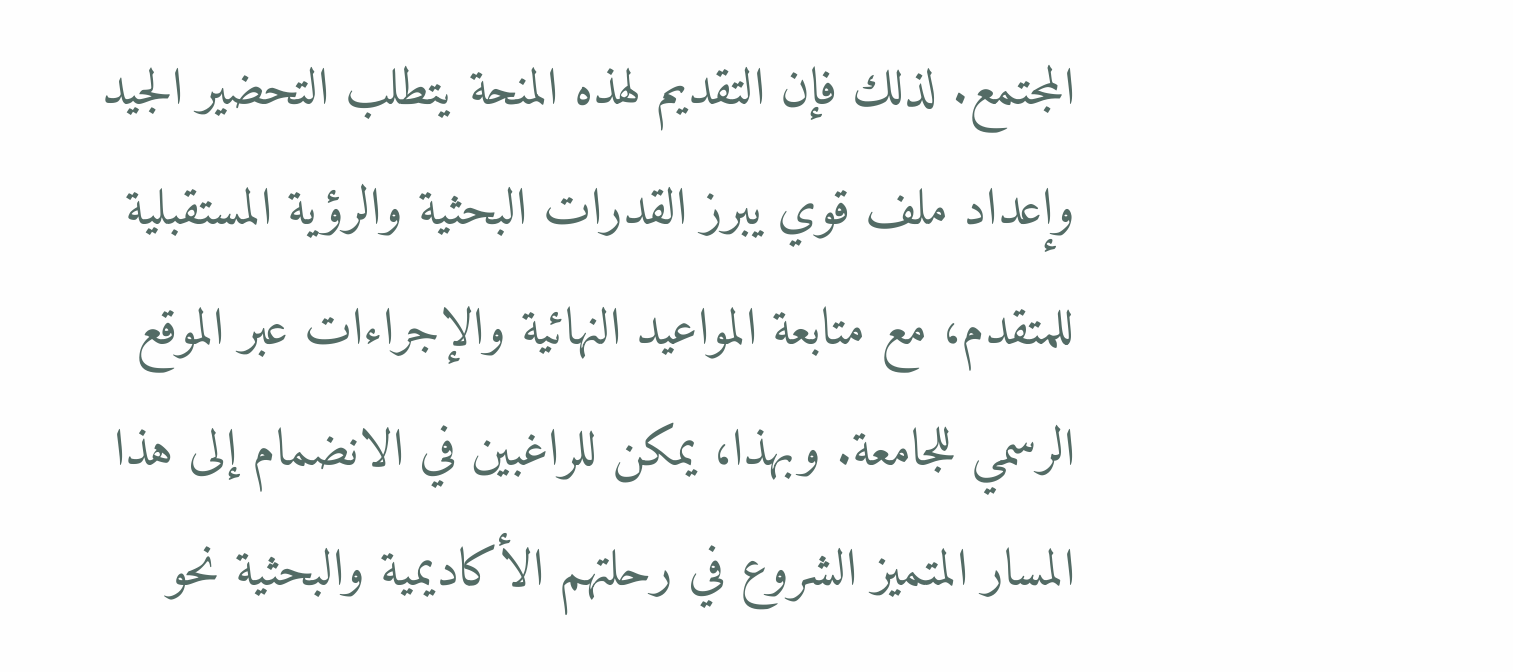المجتمع. لذلك فإن التقديم لهذه المنحة يتطلب التحضير الجيد وإعداد ملف قوي يبرز القدرات البحثية والرؤية المستقبلية للمتقدم، مع متابعة المواعيد النهائية والإجراءات عبر الموقع الرسمي للجامعة. وبهذا، يمكن للراغبين في الانضمام إلى هذا المسار المتميز الشروع في رحلتهم الأكاديمية والبحثية نحو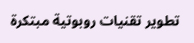تطوير تقنيات روبوتية مبتكرة